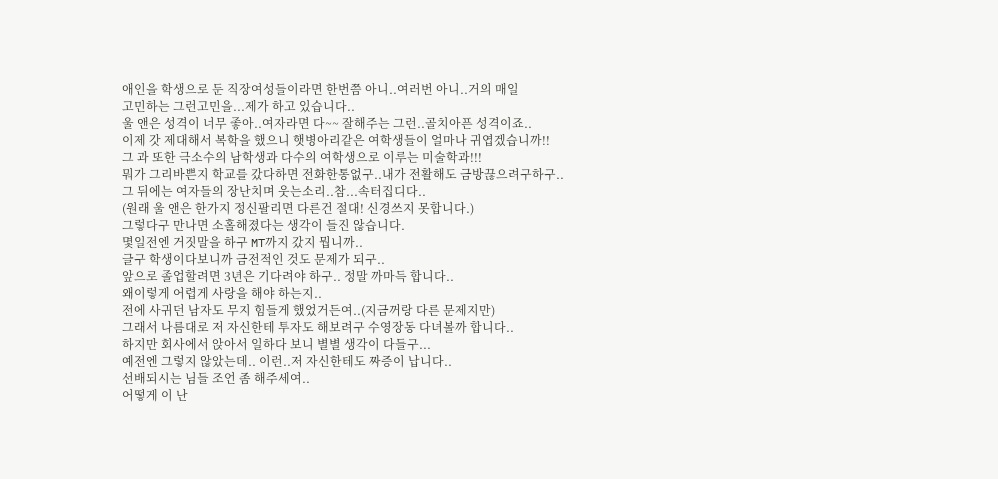애인을 학생으로 둔 직장여성들이라면 한번쯤 아니..여러번 아니..거의 매일
고민하는 그런고민을...제가 하고 있습니다..
울 앤은 성격이 너무 좋아..여자라면 다~~ 잘해주는 그런..골치아픈 성격이죠..
이제 갓 제대해서 복학을 했으니 햇병아리같은 여학생들이 얼마나 귀엽겠습니까!!
그 과 또한 극소수의 남학생과 다수의 여학생으로 이루는 미술학과!!!
뭐가 그리바쁜지 학교를 갔다하면 전화한통없구..내가 전활해도 금방끊으려구하구..
그 뒤에는 여자들의 장난치며 웃는소리..참...속터집디다..
(원래 울 앤은 한가지 정신팔리면 다른건 절대! 신경쓰지 못합니다.)
그렇다구 만나면 소홀해졌다는 생각이 들진 않습니다.
몇일전엔 거짓말을 하구 MT까지 갔지 뭡니까..
글구 학생이다보니까 금전적인 것도 문제가 되구..
앞으로 졸업할려면 3년은 기다려야 하구.. 정말 까마득 합니다..
왜이렇게 어렵게 사랑을 해야 하는지..
전에 사귀던 남자도 무지 힘들게 했었거든여..(지금꺼랑 다른 문제지만)
그래서 나름대로 저 자신한테 투자도 해보려구 수영장동 다녀볼까 합니다..
하지만 회사에서 앉아서 일하다 보니 별별 생각이 다들구...
예전엔 그렇지 않았는데.. 이런..저 자신한테도 짜증이 납니다..
선배되시는 님들 조언 좀 해주세여..
어떻게 이 난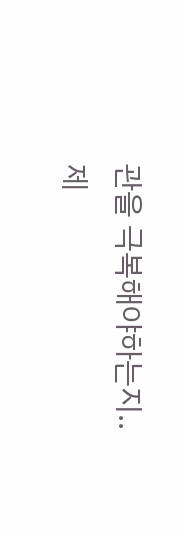관을 극복해야하는지..
제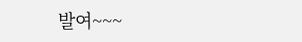발여~~~